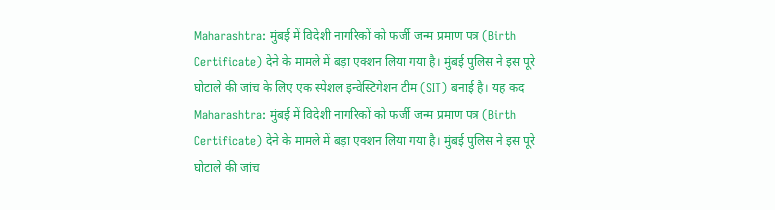Maharashtra: मुंबई में विदेशी नागरिकों को फर्जी जन्म प्रमाण पत्र (Birth Certificate) देने के मामले में बड़ा एक्शन लिया गया है। मुंबई पुलिस ने इस पूरे घोटाले की जांच के लिए एक स्पेशल इन्वेस्टिगेशन टीम (SIT) बनाई है। यह कद
Maharashtra: मुंबई में विदेशी नागरिकों को फर्जी जन्म प्रमाण पत्र (Birth Certificate) देने के मामले में बड़ा एक्शन लिया गया है। मुंबई पुलिस ने इस पूरे घोटाले की जांच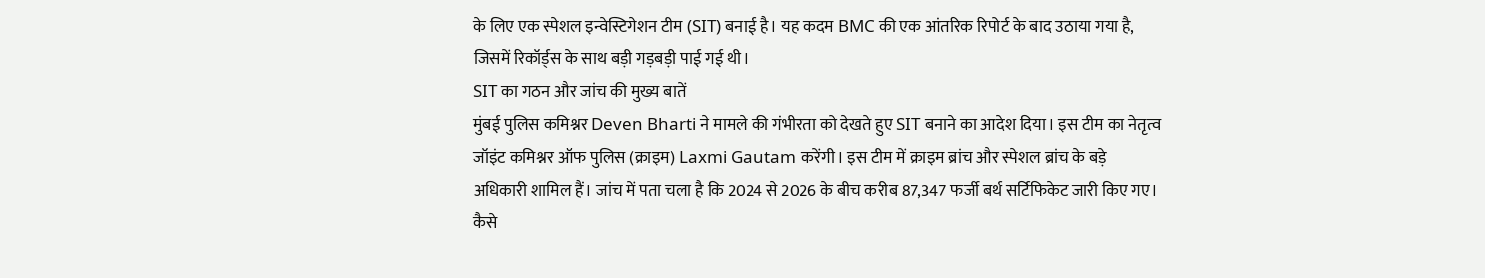के लिए एक स्पेशल इन्वेस्टिगेशन टीम (SIT) बनाई है। यह कदम BMC की एक आंतरिक रिपोर्ट के बाद उठाया गया है, जिसमें रिकॉर्ड्स के साथ बड़ी गड़बड़ी पाई गई थी।
SIT का गठन और जांच की मुख्य बातें
मुंबई पुलिस कमिश्नर Deven Bharti ने मामले की गंभीरता को देखते हुए SIT बनाने का आदेश दिया। इस टीम का नेतृत्व जॉइंट कमिश्नर ऑफ पुलिस (क्राइम) Laxmi Gautam करेंगी। इस टीम में क्राइम ब्रांच और स्पेशल ब्रांच के बड़े अधिकारी शामिल हैं। जांच में पता चला है कि 2024 से 2026 के बीच करीब 87,347 फर्जी बर्थ सर्टिफिकेट जारी किए गए।
कैसे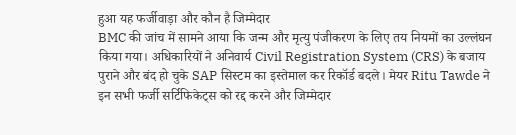हुआ यह फर्जीवाड़ा और कौन है जिम्मेदार
BMC की जांच में सामने आया कि जन्म और मृत्यु पंजीकरण के लिए तय नियमों का उल्लंघन किया गया। अधिकारियों ने अनिवार्य Civil Registration System (CRS) के बजाय पुराने और बंद हो चुके SAP सिस्टम का इस्तेमाल कर रिकॉर्ड बदले। मेयर Ritu Tawde ने इन सभी फर्जी सर्टिफिकेट्स को रद्द करने और जिम्मेदार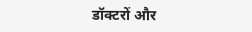डॉक्टरों और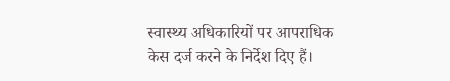स्वास्थ्य अधिकारियों पर आपराधिक केस दर्ज करने के निर्देश दिए हैं।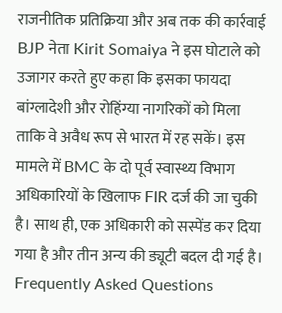राजनीतिक प्रतिक्रिया और अब तक की कार्रवाई
BJP नेता Kirit Somaiya ने इस घोटाले को उजागर करते हुए कहा कि इसका फायदा बांग्लादेशी और रोहिंग्या नागरिकों को मिला ताकि वे अवैध रूप से भारत में रह सकें। इस मामले में BMC के दो पूर्व स्वास्थ्य विभाग अधिकारियों के खिलाफ FIR दर्ज की जा चुकी है। साथ ही, एक अधिकारी को सस्पेंड कर दिया गया है और तीन अन्य की ड्यूटी बदल दी गई है।
Frequently Asked Questions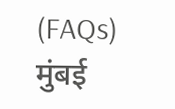(FAQs)
मुंबई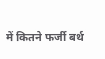में कितने फर्जी बर्थ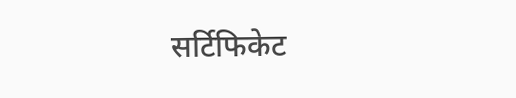सर्टिफिकेट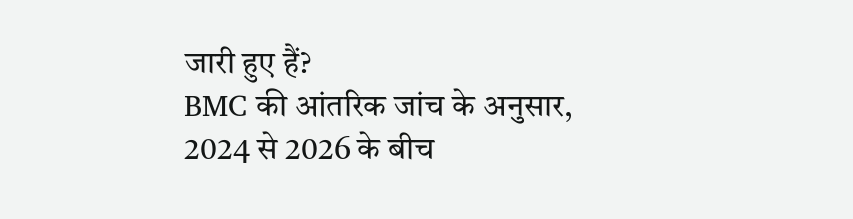जारी हुए हैं?
BMC की आंतरिक जांच के अनुसार, 2024 से 2026 के बीच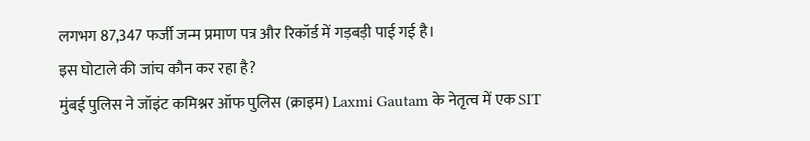लगभग 87,347 फर्जी जन्म प्रमाण पत्र और रिकॉर्ड में गड़बड़ी पाई गई है।
इस घोटाले की जांच कौन कर रहा है?
मुंबई पुलिस ने जॉइंट कमिश्नर ऑफ पुलिस (क्राइम) Laxmi Gautam के नेतृत्व में एक SIT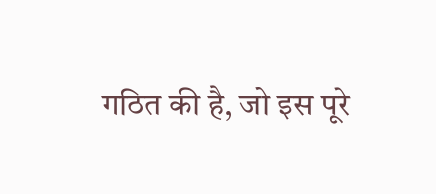गठित की है, जो इस पूरे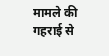मामले की गहराई से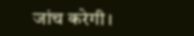जांच करेगी।